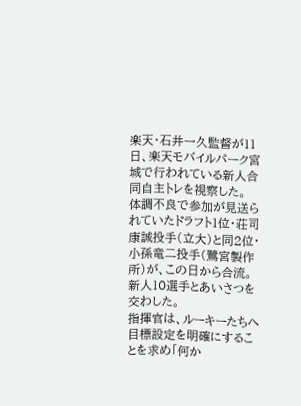楽天・石井一久監督が11日、楽天モバイルパーク宮城で行われている新人合同自主トレを視察した。
体調不良で参加が見送られていたドラフト1位・荘司康誠投手(立大)と同2位・小孫竜二投手(鷺宮製作所)が、この日から合流。新人10選手とあいさつを交わした。
指揮官は、ルーキーたちへ目標設定を明確にすることを求め「何か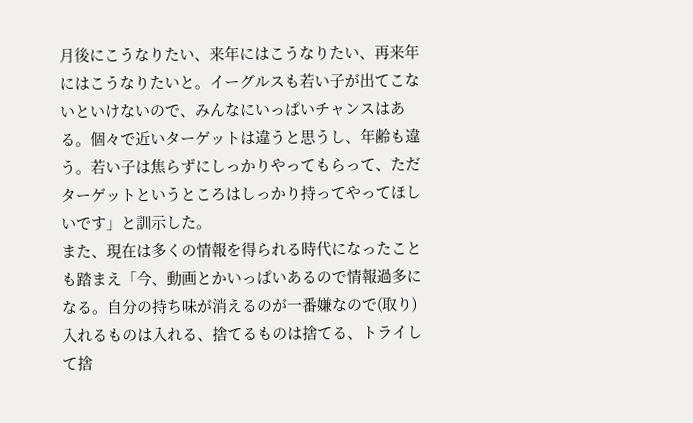月後にこうなりたい、来年にはこうなりたい、再来年にはこうなりたいと。イーグルスも若い子が出てこないといけないので、みんなにいっぱいチャンスはある。個々で近いターゲットは違うと思うし、年齢も違う。若い子は焦らずにしっかりやってもらって、ただターゲットというところはしっかり持ってやってほしいです」と訓示した。
また、現在は多くの情報を得られる時代になったことも踏まえ「今、動画とかいっぱいあるので情報過多になる。自分の持ち味が消えるのが一番嫌なので(取り)入れるものは入れる、捨てるものは捨てる、トライして捨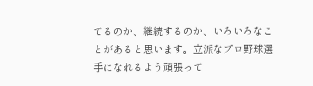てるのか、継続するのか、いろいろなことがあると思います。立派なプロ野球選手になれるよう頑張って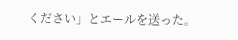ください」とエールを送った。